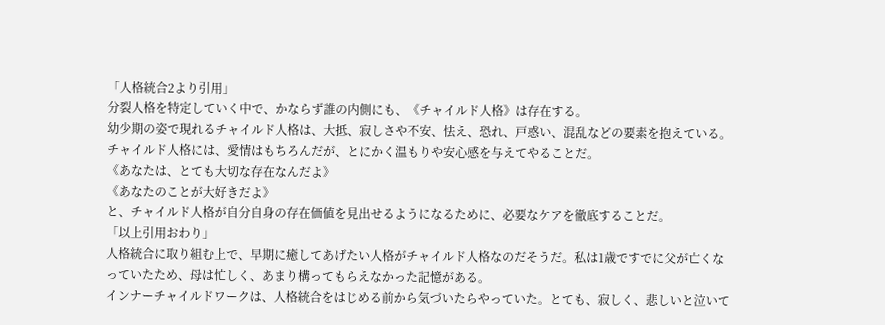「人格統合2より引用」
分裂人格を特定していく中で、かならず誰の内側にも、《チャイルド人格》は存在する。
幼少期の姿で現れるチャイルド人格は、大抵、寂しさや不安、怯え、恐れ、戸惑い、混乱などの要素を抱えている。
チャイルド人格には、愛情はもちろんだが、とにかく温もりや安心感を与えてやることだ。
《あなたは、とても大切な存在なんだよ》
《あなたのことが大好きだよ》
と、チャイルド人格が自分自身の存在価値を見出せるようになるために、必要なケアを徹底することだ。
「以上引用おわり」
人格統合に取り組む上で、早期に癒してあげたい人格がチャイルド人格なのだそうだ。私は1歳ですでに父が亡くなっていたため、母は忙しく、あまり構ってもらえなかった記憶がある。
インナーチャイルドワークは、人格統合をはじめる前から気づいたらやっていた。とても、寂しく、悲しいと泣いて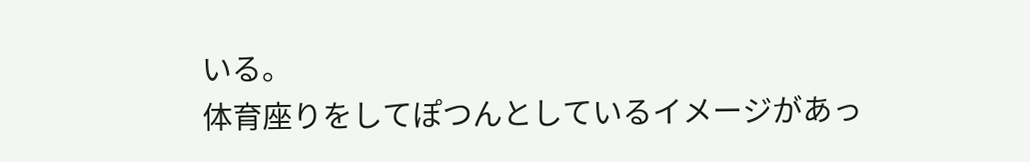いる。
体育座りをしてぽつんとしているイメージがあっ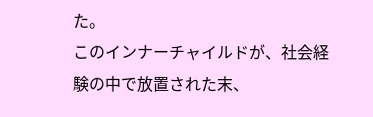た。
このインナーチャイルドが、社会経験の中で放置された末、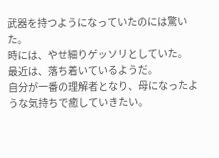武器を持つようになっていたのには驚いた。
時には、やせ細りゲッソリとしていた。
最近は、落ち着いているようだ。
自分が一番の理解者となり、母になったような気持ちで癒していきたい。